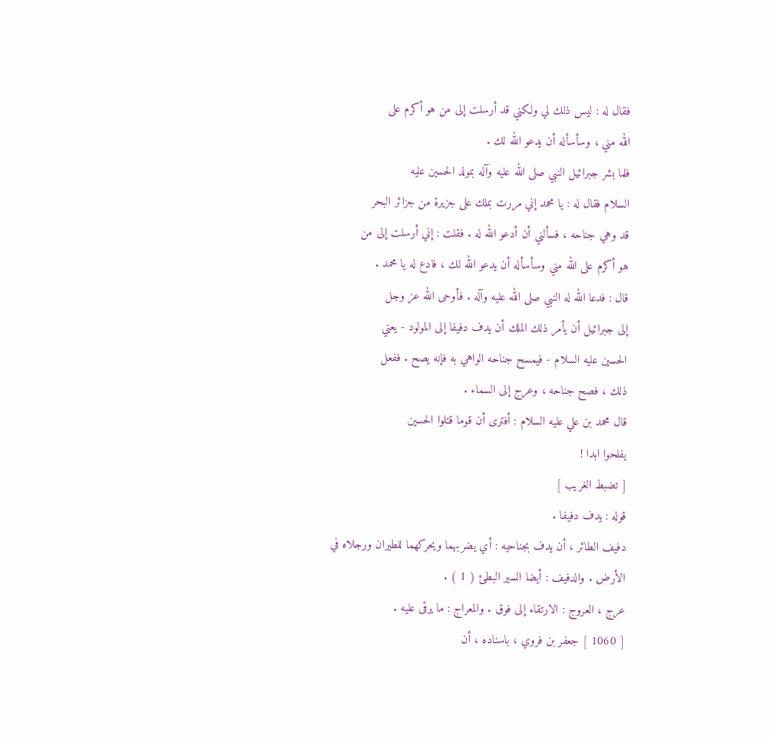فقال له : ليس ذلك لي ولكني قد أرسلت إلى من هو أكرم على
الله مني ، وسأسأله أن يدعو الله لك .
فلما بشر جبرائيل النبي صلى الله عليه وآله بمولد الحسين عليه
السلام فقال له : يا محمد إني مررت بملك على جزيرة من جزائر البحر
قد وهي جناحه ، فسألني أن أدعو الله له . فقلت : إني أرسلت إلى من
هو أكرم على الله مني وسأسأله أن يدعو الله لك ، فادع له يا محمد .
قال : فدعا الله له النبي صلى الله عليه وآله . فأوحى الله عز وجل
إلى جبرائيل أن يأمر ذلك الملك أن يدف دفيفا إلى المولود - يعني
الحسين عليه السلام - فيمسح جناحه الواهي به فإنه يصح . ففعل
ذلك ، فصح جناحه ، وعرج إلى السماء .
قال محمد بن علي عليه السلام : أفترى أن قوما قتلوا الحسين
يفلحوا ابدا !
[ تضبط الغريب ]
قوله : يدف دفيفا .
دفيف الطائر ، أن يدف بجناحيه : أي يضربهما ويحركهما للطيران ورجلاه في
الأرض . والدفيف : أيضا السير البطئ ( 1 ) .
عرج ، العروج : الارتقاء إلى فوق . والمعراج : ما يرقى عليه .
[ 1060 ] جعفر بن فروي ، باسناده ، أن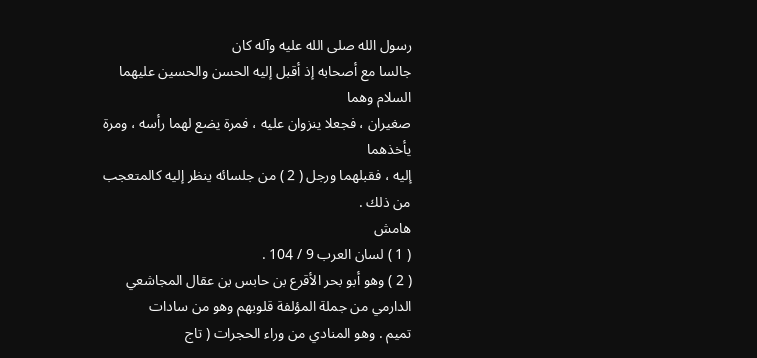رسول الله صلى الله عليه وآله كان
جالسا مع أصحابه إذ أقبل إليه الحسن والحسين عليهما السلام وهما
صغيران ، فجعلا ينزوان عليه ، فمرة يضع لهما رأسه ، ومرة يأخذهما
إليه ، فقبلهما ورجل ( 2 ) من جلسائه ينظر إليه كالمتعجب من ذلك .
هامش
( 1 ) لسان العرب 9 / 104 .
( 2 ) وهو أبو بحر الأقرع بن حابس بن عقال المجاشعي الدارمي من جملة المؤلفة قلوبهم وهو من سادات
تميم . وهو المنادي من وراء الحجرات ( تاج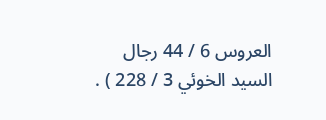العروس 6 / 44 رجال السيد الخوئي 3 / 228 ) .